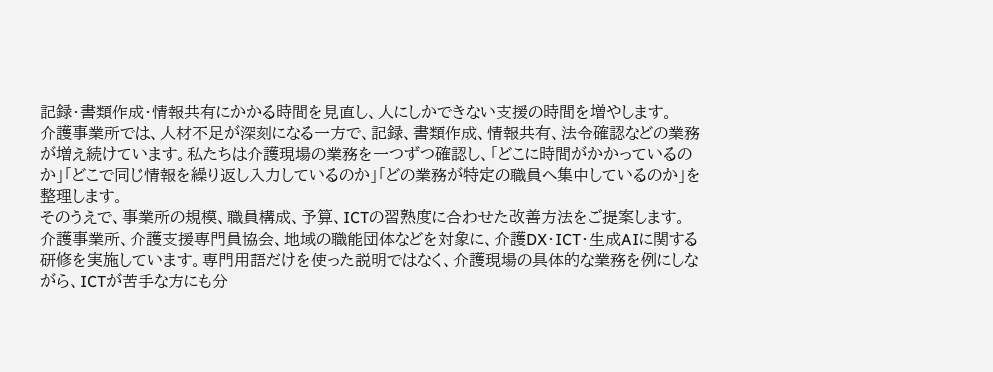記録・書類作成・情報共有にかかる時間を見直し、人にしかできない支援の時間を増やします。
介護事業所では、人材不足が深刻になる一方で、記録、書類作成、情報共有、法令確認などの業務が増え続けています。私たちは介護現場の業務を一つずつ確認し、「どこに時間がかかっているのか」「どこで同じ情報を繰り返し入力しているのか」「どの業務が特定の職員へ集中しているのか」を整理します。
そのうえで、事業所の規模、職員構成、予算、ICTの習熟度に合わせた改善方法をご提案します。
介護事業所、介護支援専門員協会、地域の職能団体などを対象に、介護DX・ICT・生成AIに関する研修を実施しています。専門用語だけを使った説明ではなく、介護現場の具体的な業務を例にしながら、ICTが苦手な方にも分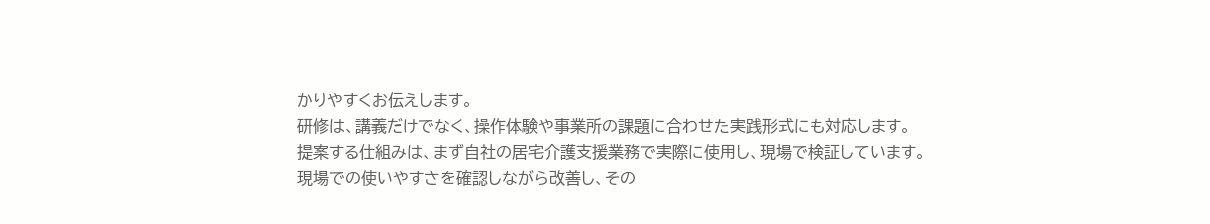かりやすくお伝えします。
研修は、講義だけでなく、操作体験や事業所の課題に合わせた実践形式にも対応します。
提案する仕組みは、まず自社の居宅介護支援業務で実際に使用し、現場で検証しています。
現場での使いやすさを確認しながら改善し、その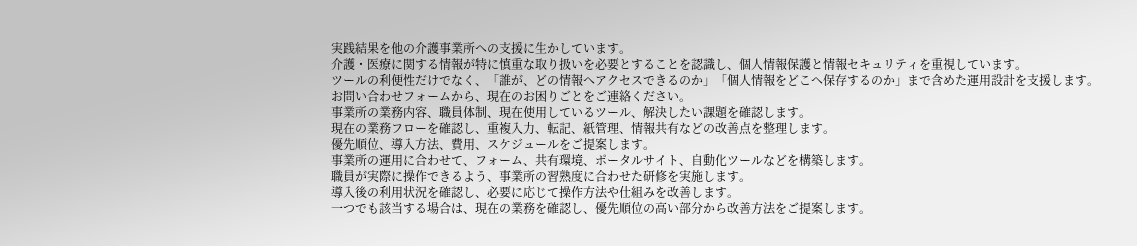実践結果を他の介護事業所への支援に生かしています。
介護・医療に関する情報が特に慎重な取り扱いを必要とすることを認識し、個人情報保護と情報セキュリティを重視しています。
ツールの利便性だけでなく、「誰が、どの情報へアクセスできるのか」「個人情報をどこへ保存するのか」まで含めた運用設計を支援します。
お問い合わせフォームから、現在のお困りごとをご連絡ください。
事業所の業務内容、職員体制、現在使用しているツール、解決したい課題を確認します。
現在の業務フローを確認し、重複入力、転記、紙管理、情報共有などの改善点を整理します。
優先順位、導入方法、費用、スケジュールをご提案します。
事業所の運用に合わせて、フォーム、共有環境、ポータルサイト、自動化ツールなどを構築します。
職員が実際に操作できるよう、事業所の習熟度に合わせた研修を実施します。
導入後の利用状況を確認し、必要に応じて操作方法や仕組みを改善します。
一つでも該当する場合は、現在の業務を確認し、優先順位の高い部分から改善方法をご提案します。